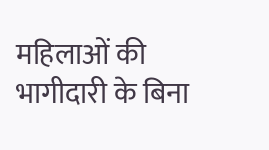महिलाओं की भागीदारी के बिना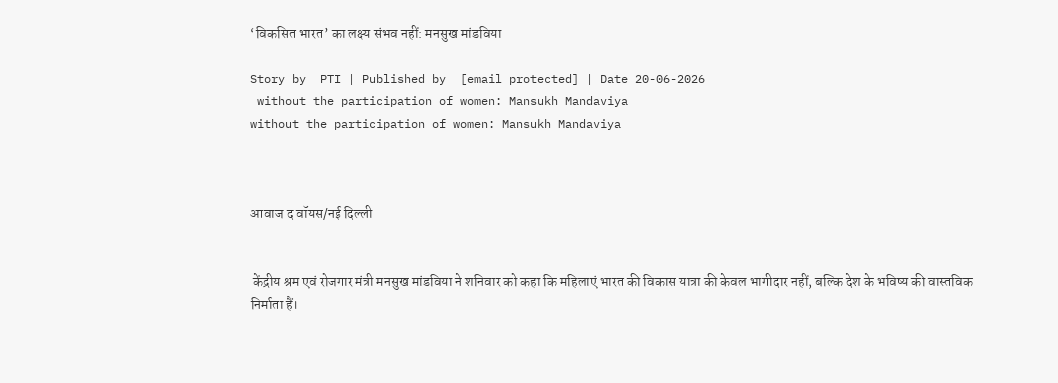‘विकसित भारत’ का लक्ष्य संभव नहीं: मनसुख मांडविया

Story by  PTI | Published by  [email protected] | Date 20-06-2026
 without the participation of women: Mansukh Mandaviya
without the participation of women: Mansukh Mandaviya



आवाज द वॉयस/नई दिल्ली


 केंद्रीय श्रम एवं रोजगार मंत्री मनसुख मांडविया ने शनिवार को कहा कि महिलाएं भारत की विकास यात्रा की केवल भागीदार नहीं, बल्कि देश के भविष्य की वास्तविक निर्माता हैं।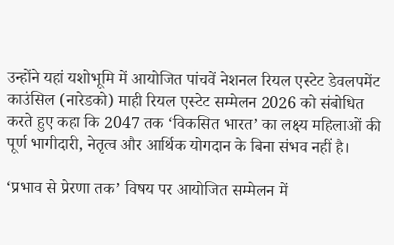उन्होंने यहां यशोभूमि में आयोजित पांचवें नेशनल रियल एस्टेट डेवलपमेंट काउंसिल (नारेडको) माही रियल एस्टेट सम्मेलन 2026 को संबोधित करते हुए कहा कि 2047 तक ‘विकसित भारत’ का लक्ष्य महिलाओं की पूर्ण भागीदारी, नेतृत्व और आर्थिक योगदान के बिना संभव नहीं है।

‘प्रभाव से प्रेरणा तक’ विषय पर आयोजित सम्मेलन में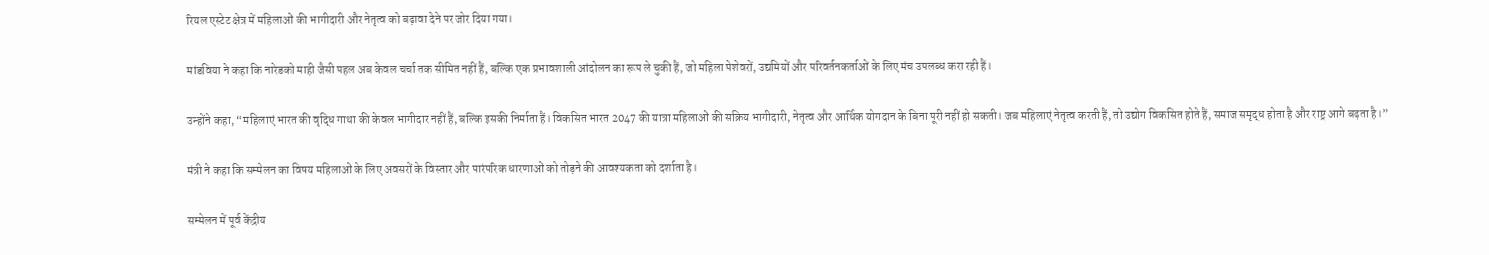रियल एस्टेट क्षेत्र में महिलाओं की भागीदारी और नेतृत्व को बढ़ावा देने पर जोर दिया गया।

मांडविया ने कहा कि नारेडको माही जैसी पहल अब केवल चर्चा तक सीमित नहीं हैं, बल्कि एक प्रभावशाली आंदोलन का रूप ले चुकी हैं, जो महिला पेशेवरों, उद्यमियों और परिवर्तनकर्ताओं के लिए मंच उपलब्ध करा रही हैं।

उन्होंने कहा, “महिलाएं भारत की वृद्धि गाथा की केवल भागीदार नहीं हैं, बल्कि इसकी निर्माता हैं। विकसित भारत 2047 की यात्रा महिलाओं की सक्रिय भागीदारी, नेतृत्व और आर्थिक योगदान के बिना पूरी नहीं हो सकती। जब महिलाएं नेतृत्व करती हैं, तो उद्योग विकसित होते हैं, समाज समृद्ध होता है और राष्ट्र आगे बढ़ता है।”

मंत्री ने कहा कि सम्मेलन का विषय महिलाओं के लिए अवसरों के विस्तार और पारंपरिक धारणाओं को तोड़ने की आवश्यकता को दर्शाता है।

सम्मेलन में पूर्व केंद्रीय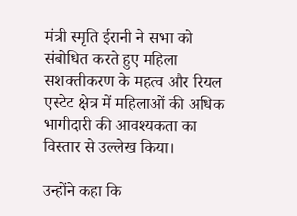मंत्री स्मृति ईरानी ने सभा को संबोधित करते हुए महिला सशक्तीकरण के महत्व और रियल एस्टेट क्षेत्र में महिलाओं की अधिक भागीदारी की आवश्यकता का विस्तार से उल्लेख किया।

उन्होंने कहा कि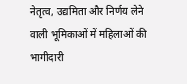नेतृत्व, उद्यमिता और निर्णय लेने वाली भूमिकाओं में महिलाओं की भागीदारी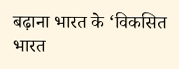बढ़ाना भारत के ‘विकसित भारत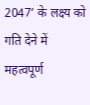2047’ के लक्ष्य को गति देने में महत्वपूर्ण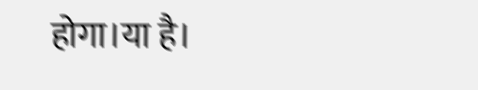होगा।या है।